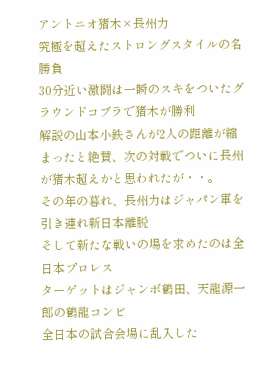アントニオ猪木×長州力
究極を超えたストロングスタイルの名勝負
30分近い激闘は一瞬のスキをついたグラウンドコブラで猪木が勝利
解説の山本小鉄さんが2人の距離が縮まったと絶賛、次の対戦でついに長州が猪木超えかと思われたが・・。
その年の暮れ、長州力はジャパン軍を引き連れ新日本離脱
そして新たな戦いの場を求めたのは全日本プロレス
ターゲットはジャンボ鶴田、天龍源一郎の鶴龍コンビ
全日本の試合会場に乱入した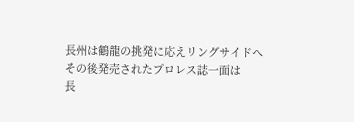長州は鶴龍の挑発に応えリングサイドへ
その後発売されたプロレス誌一面は
長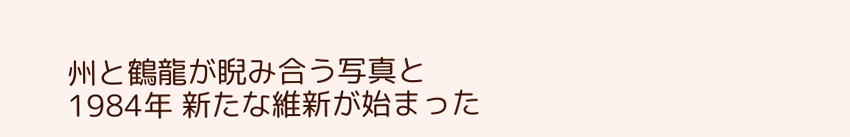州と鶴龍が睨み合う写真と
1984年 新たな維新が始まった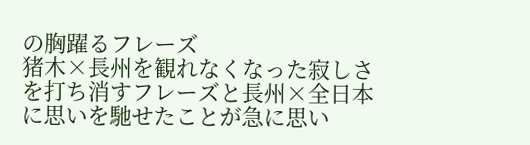の胸躍るフレーズ
猪木×長州を観れなくなった寂しさを打ち消すフレーズと長州×全日本に思いを馳せたことが急に思い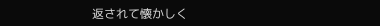返されて懐かしく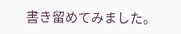書き留めてみました。